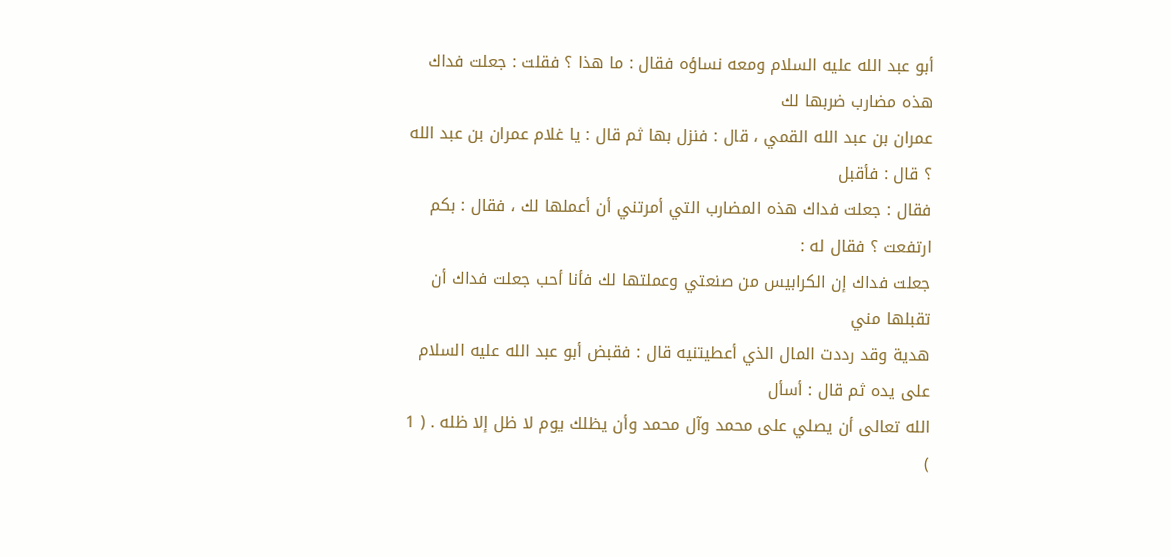أبو عبد الله عليه السلام ومعه نساؤه فقال : ما هذا ؟ فقلت : جعلت فداك هذه مضارب ضربها لك
عمران بن عبد الله القمي ، قال : فنزل بها ثم قال : يا غلام عمران بن عبد الله ؟ قال : فأقبل
فقال : جعلت فداك هذه المضارب التي أمرتني أن أعملها لك ، فقال : بكم ارتفعت ؟ فقال له :
جعلت فداك إن الكرابيس من صنعتي وعملتها لك فأنا أحب جعلت فداك أن تقبلها مني
هدية وقد رددت المال الذي أعطيتنيه قال : فقبض أبو عبد الله عليه السلام على يده ثم قال : أسأل
الله تعالى أن يصلي على محمد وآل محمد وأن يظلك يوم لا ظل إلا ظله . ( 1 )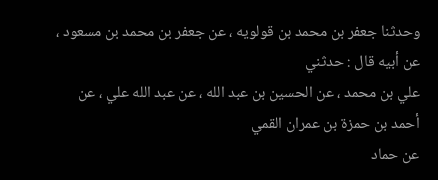وحدثنا جعفر بن محمد بن قولويه ، عن جعفر بن محمد بن مسعود ، عن أبيه قال : حدثني
علي بن محمد ، عن الحسين بن عبد الله ، عن عبد الله علي ، عن أحمد بن حمزة بن عمران القمي
عن حماد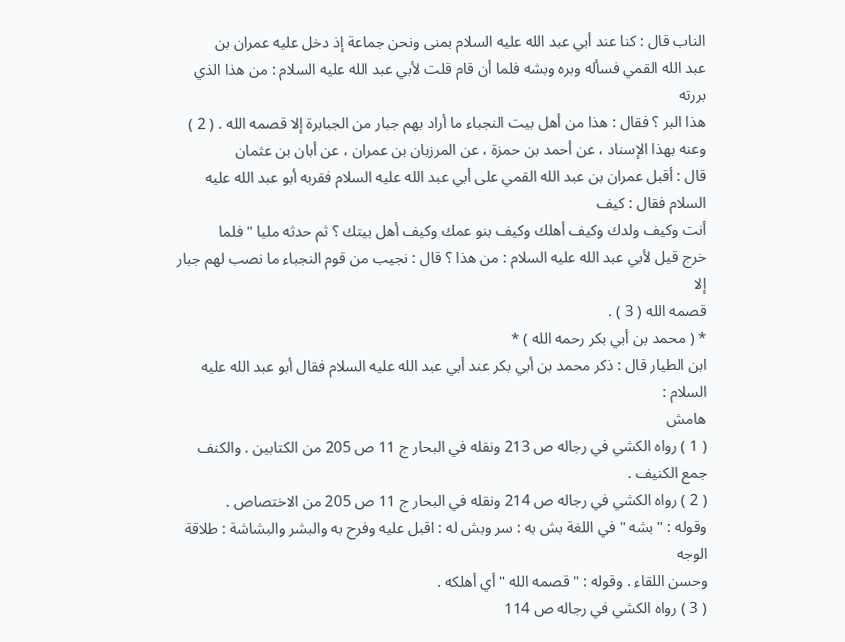الناب قال : كنا عند أبي عبد الله عليه السلام بمنى ونحن جماعة إذ دخل عليه عمران بن
عبد الله القمي فسأله وبره وبشه فلما أن قام قلت لأبي عبد الله عليه السلام : من هذا الذي بررته
هذا البر ؟ فقال : هذا من أهل بيت النجباء ما أراد بهم جبار من الجبابرة إلا قصمه الله . ( 2 )
وعنه بهذا الإسناد ، عن أحمد بن حمزة ، عن المرزبان بن عمران ، عن أبان بن عثمان
قال : أقبل عمران بن عبد الله القمي على أبي عبد الله عليه السلام فقربه أبو عبد الله عليه السلام فقال : كيف
أنت وكيف ولدك وكيف أهلك وكيف بنو عمك وكيف أهل بيتك ؟ ثم حدثه مليا " فلما
خرج قيل لأبي عبد الله عليه السلام : من هذا ؟ قال : نجيب من قوم النجباء ما نصب لهم جبار إلا
قصمه الله ( 3 ) .
* ( محمد بن أبي بكر رحمه الله ) *
ابن الطيار قال : ذكر محمد بن أبي بكر عند أبي عبد الله عليه السلام فقال أبو عبد الله عليه السلام :
هامش
( 1 ) رواه الكشي في رجاله ص 213 ونقله في البحار ج 11 ص 205 من الكتابين . والكنف
جمع الكنيف .
( 2 ) رواه الكشي في رجاله ص 214 ونقله في البحار ج 11 ص 205 من الاختصاص .
وقوله : " بشه " في اللغة بش به : سر وبش له : اقبل عليه وفرح به والبشر والبشاشة : طلاقة الوجه
وحسن اللقاء . وقوله : " قصمه الله " أي أهلكه .
( 3 ) رواه الكشي في رجاله ص 114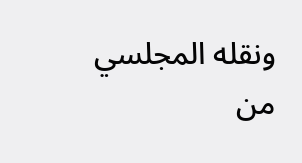ونقله المجلسي من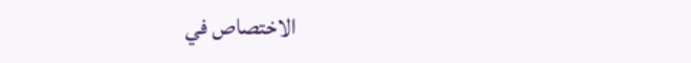الاختصاص في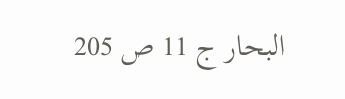البحار ج 11 ص 205